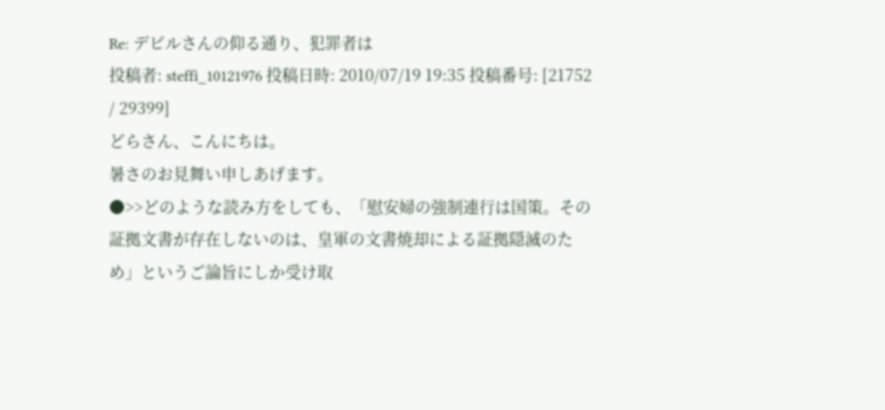Re: デビルさんの仰る通り、犯罪者は
投稿者: steffi_10121976 投稿日時: 2010/07/19 19:35 投稿番号: [21752 / 29399]
どらさん、こんにちは。
暑さのお見舞い申しあげます。
●>>どのような読み方をしても、「慰安婦の強制連行は国策。その証拠文書が存在しないのは、皇軍の文書焼却による証拠隠滅のため」というご論旨にしか受け取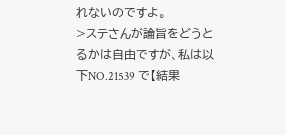れないのですよ。
>ステさんが論旨をどうとるかは自由ですが、私は以下NO.21539 で【結果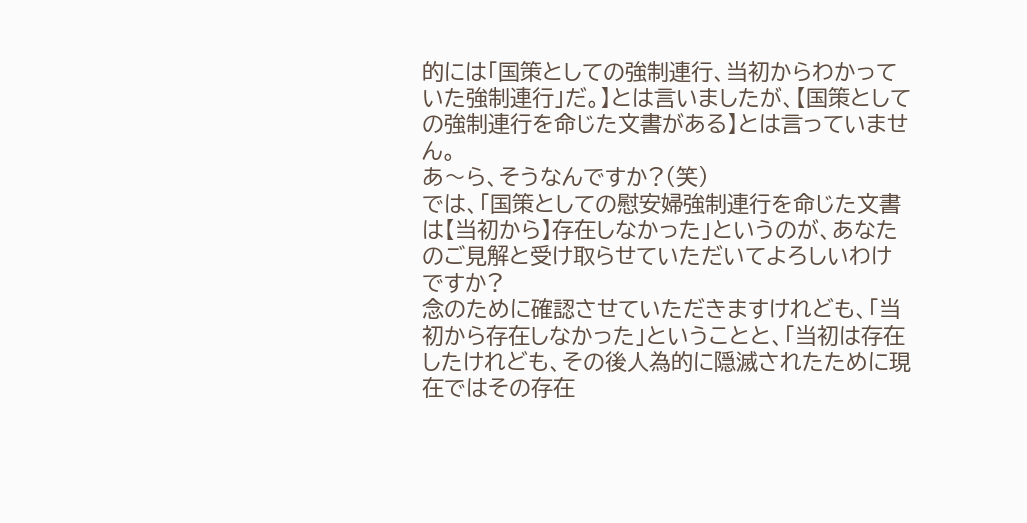的には「国策としての強制連行、当初からわかっていた強制連行」だ。】とは言いましたが、【国策としての強制連行を命じた文書がある】とは言っていません。
あ〜ら、そうなんですか?(笑)
では、「国策としての慰安婦強制連行を命じた文書は【当初から】存在しなかった」というのが、あなたのご見解と受け取らせていただいてよろしいわけですか?
念のために確認させていただきますけれども、「当初から存在しなかった」ということと、「当初は存在したけれども、その後人為的に隠滅されたために現在ではその存在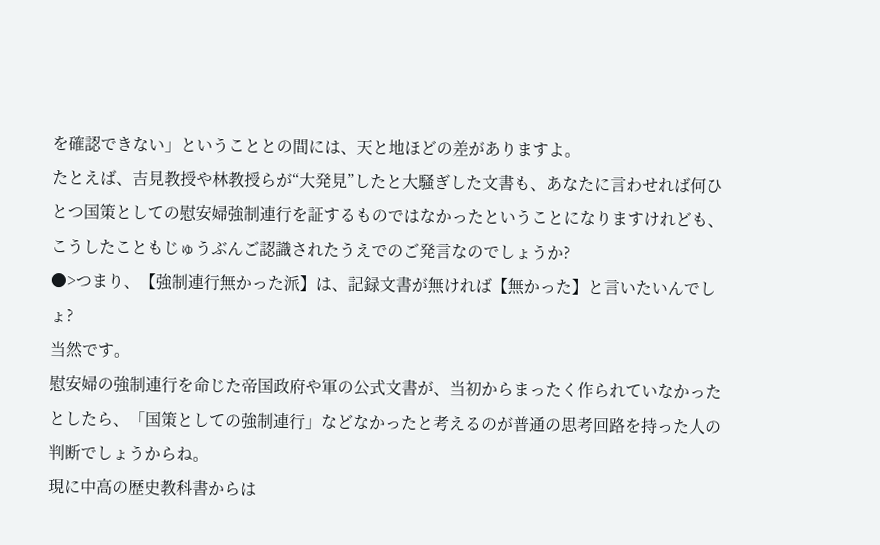を確認できない」ということとの間には、天と地ほどの差がありますよ。
たとえば、吉見教授や林教授らが“大発見”したと大騒ぎした文書も、あなたに言わせれば何ひとつ国策としての慰安婦強制連行を証するものではなかったということになりますけれども、こうしたこともじゅうぶんご認識されたうえでのご発言なのでしょうか?
●>つまり、【強制連行無かった派】は、記録文書が無ければ【無かった】と言いたいんでしょ?
当然です。
慰安婦の強制連行を命じた帝国政府や軍の公式文書が、当初からまったく作られていなかったとしたら、「国策としての強制連行」などなかったと考えるのが普通の思考回路を持った人の判断でしょうからね。
現に中高の歴史教科書からは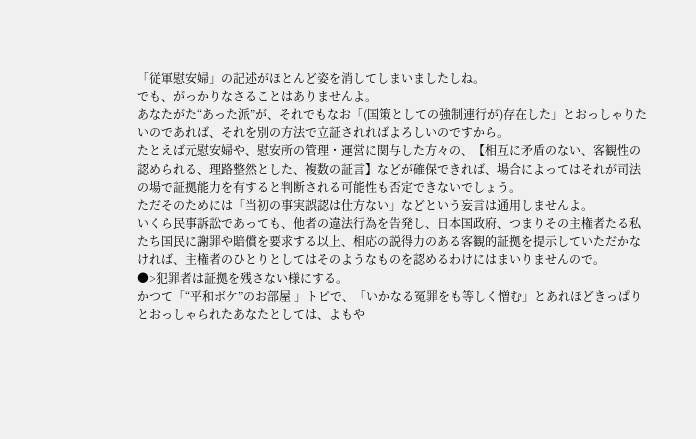「従軍慰安婦」の記述がほとんど姿を消してしまいましたしね。
でも、がっかりなさることはありませんよ。
あなたがた“あった派”が、それでもなお「(国策としての強制連行が)存在した」とおっしゃりたいのであれば、それを別の方法で立証されればよろしいのですから。
たとえば元慰安婦や、慰安所の管理・運営に関与した方々の、【相互に矛盾のない、客観性の認められる、理路整然とした、複数の証言】などが確保できれば、場合によってはそれが司法の場で証拠能力を有すると判断される可能性も否定できないでしょう。
ただそのためには「当初の事実誤認は仕方ない」などという妄言は通用しませんよ。
いくら民事訴訟であっても、他者の違法行為を告発し、日本国政府、つまりその主権者たる私たち国民に謝罪や賠償を要求する以上、相応の説得力のある客観的証拠を提示していただかなければ、主権者のひとりとしてはそのようなものを認めるわけにはまいりませんので。
●>犯罪者は証拠を残さない様にする。
かつて「“平和ボケ”のお部屋 」トピで、「いかなる冤罪をも等しく憎む」とあれほどきっぱりとおっしゃられたあなたとしては、よもや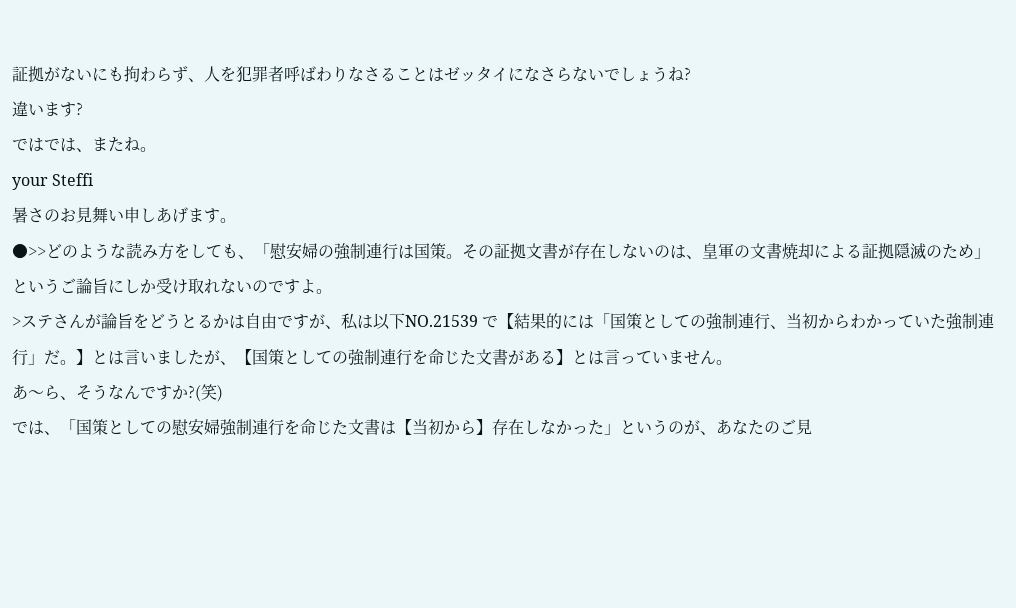証拠がないにも拘わらず、人を犯罪者呼ばわりなさることはゼッタイになさらないでしょうね?
違います?
ではでは、またね。
your Steffi
暑さのお見舞い申しあげます。
●>>どのような読み方をしても、「慰安婦の強制連行は国策。その証拠文書が存在しないのは、皇軍の文書焼却による証拠隠滅のため」というご論旨にしか受け取れないのですよ。
>ステさんが論旨をどうとるかは自由ですが、私は以下NO.21539 で【結果的には「国策としての強制連行、当初からわかっていた強制連行」だ。】とは言いましたが、【国策としての強制連行を命じた文書がある】とは言っていません。
あ〜ら、そうなんですか?(笑)
では、「国策としての慰安婦強制連行を命じた文書は【当初から】存在しなかった」というのが、あなたのご見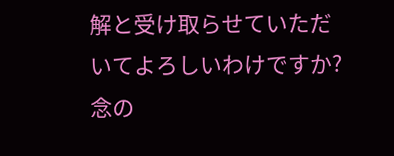解と受け取らせていただいてよろしいわけですか?
念の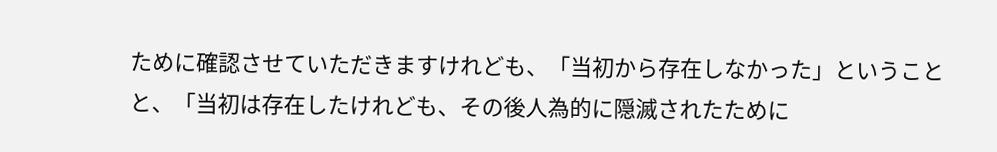ために確認させていただきますけれども、「当初から存在しなかった」ということと、「当初は存在したけれども、その後人為的に隠滅されたために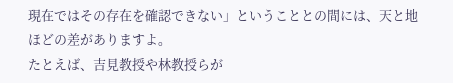現在ではその存在を確認できない」ということとの間には、天と地ほどの差がありますよ。
たとえば、吉見教授や林教授らが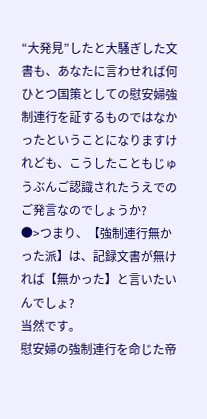“大発見”したと大騒ぎした文書も、あなたに言わせれば何ひとつ国策としての慰安婦強制連行を証するものではなかったということになりますけれども、こうしたこともじゅうぶんご認識されたうえでのご発言なのでしょうか?
●>つまり、【強制連行無かった派】は、記録文書が無ければ【無かった】と言いたいんでしょ?
当然です。
慰安婦の強制連行を命じた帝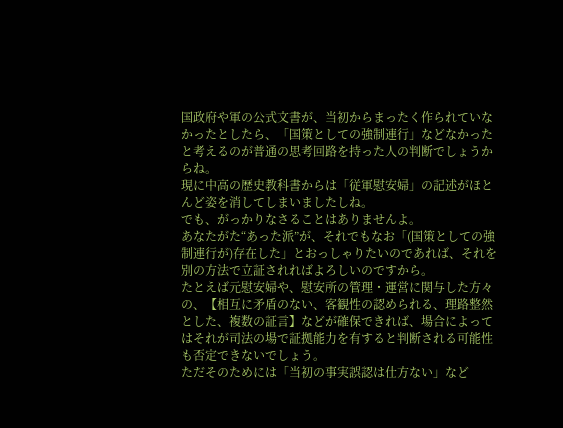国政府や軍の公式文書が、当初からまったく作られていなかったとしたら、「国策としての強制連行」などなかったと考えるのが普通の思考回路を持った人の判断でしょうからね。
現に中高の歴史教科書からは「従軍慰安婦」の記述がほとんど姿を消してしまいましたしね。
でも、がっかりなさることはありませんよ。
あなたがた“あった派”が、それでもなお「(国策としての強制連行が)存在した」とおっしゃりたいのであれば、それを別の方法で立証されればよろしいのですから。
たとえば元慰安婦や、慰安所の管理・運営に関与した方々の、【相互に矛盾のない、客観性の認められる、理路整然とした、複数の証言】などが確保できれば、場合によってはそれが司法の場で証拠能力を有すると判断される可能性も否定できないでしょう。
ただそのためには「当初の事実誤認は仕方ない」など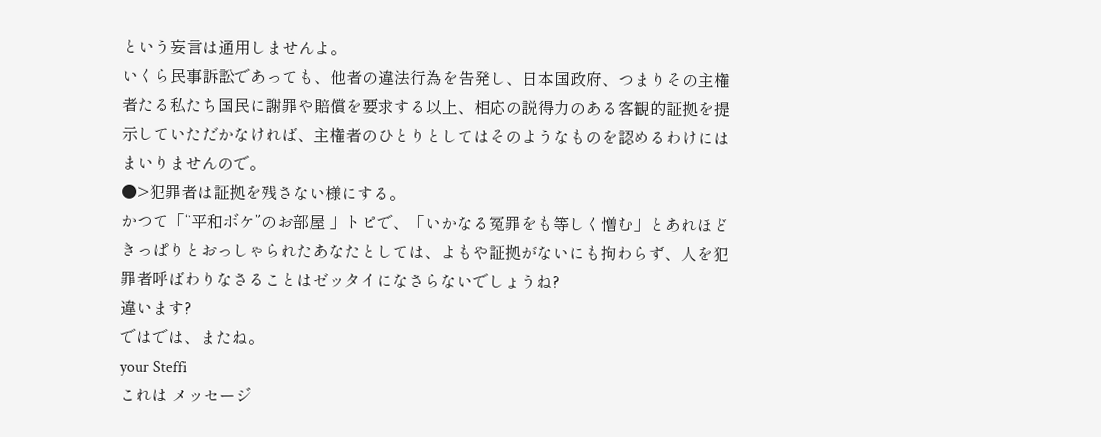という妄言は通用しませんよ。
いくら民事訴訟であっても、他者の違法行為を告発し、日本国政府、つまりその主権者たる私たち国民に謝罪や賠償を要求する以上、相応の説得力のある客観的証拠を提示していただかなければ、主権者のひとりとしてはそのようなものを認めるわけにはまいりませんので。
●>犯罪者は証拠を残さない様にする。
かつて「“平和ボケ”のお部屋 」トピで、「いかなる冤罪をも等しく憎む」とあれほどきっぱりとおっしゃられたあなたとしては、よもや証拠がないにも拘わらず、人を犯罪者呼ばわりなさることはゼッタイになさらないでしょうね?
違います?
ではでは、またね。
your Steffi
これは メッセージ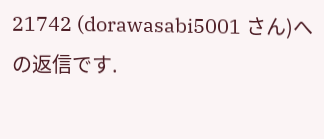21742 (dorawasabi5001 さん)への返信です.